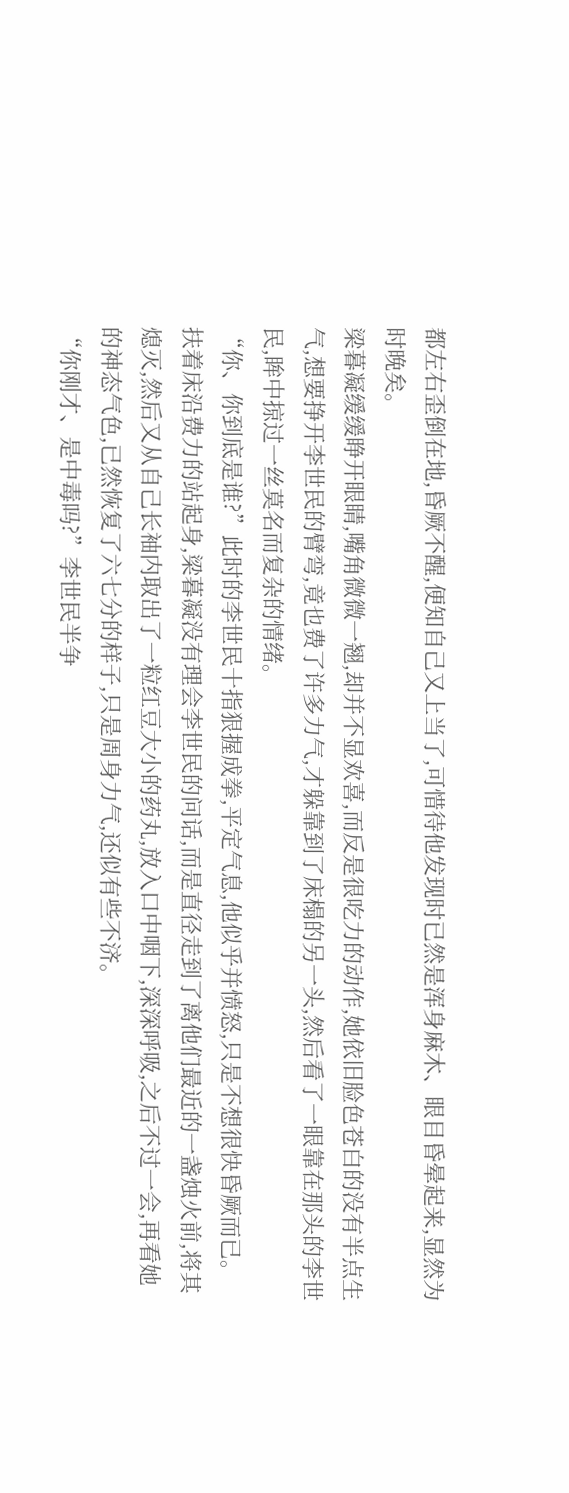都左右歪倒在地,昏厥不醒,便知自己又上当了,可惜待他发现时已然是浑身麻木、眼目昏晕起来,显然为时晚矣。
梁暮凝缓缓睁开眼睛,嘴角微微一翘,却并不显欢喜,而反是很吃力的动作,她依旧脸色苍白的没有半点生气,想要挣开李世民的臂弯,竟也费了许多力气,才躲靠到了床榻的另一头,然后看了一眼靠在那头的李世民,眸中掠过一丝莫名而复杂的情绪。
“你、你到底是谁?”此时的李世民十指狠握成拳,平定气息,他似乎并愤怒,只是不想很快昏厥而已。
扶着床沿费力的站起身,梁暮凝没有理会李世民的问话,而是直径走到了离他们最近的一盏烛火前,将其熄灭,然后又从自己长袖内取出了一粒红豆大小的药丸,放入口中咽下,深深呼吸,之后不过一会,再看她的神态气色,已然恢复了六七分的样子,只是周身力气,还似有些不济。
“你刚才、是中毒吗?”李世民半争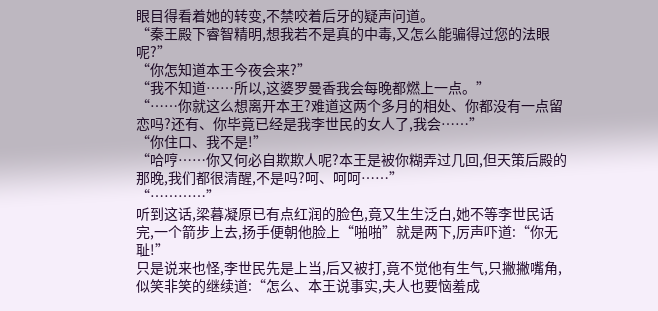眼目得看着她的转变,不禁咬着后牙的疑声问道。
“秦王殿下睿智精明,想我若不是真的中毒,又怎么能骗得过您的法眼呢?”
“你怎知道本王今夜会来?”
“我不知道……所以,这婆罗曼香我会每晚都燃上一点。”
“……你就这么想离开本王?难道这两个多月的相处、你都没有一点留恋吗?还有、你毕竟已经是我李世民的女人了,我会……”
“你住口、我不是!”
“哈哼……你又何必自欺欺人呢?本王是被你糊弄过几回,但天策后殿的那晚,我们都很清醒,不是吗?呵、呵呵……”
“…………”
听到这话,梁暮凝原已有点红润的脸色,竟又生生泛白,她不等李世民话完,一个箭步上去,扬手便朝他脸上“啪啪”就是两下,厉声吓道:“你无耻!”
只是说来也怪,李世民先是上当,后又被打,竟不觉他有生气,只撇撇嘴角,似笑非笑的继续道:“怎么、本王说事实,夫人也要恼羞成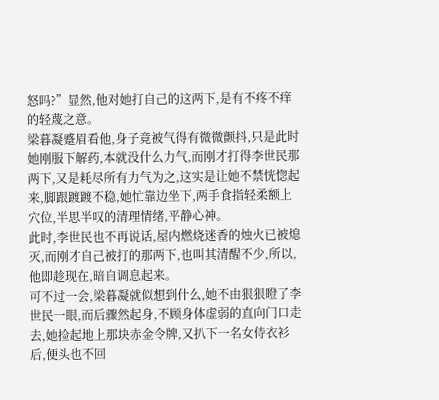怒吗?”显然,他对她打自己的这两下,是有不疼不痒的轻蔑之意。
梁暮凝蹙眉看他,身子竟被气得有微微颤抖,只是此时她刚服下解药,本就没什么力气,而刚才打得李世民那两下,又是耗尽所有力气为之,这实是让她不禁恍惚起来,脚跟踱踱不稳,她忙靠边坐下,两手食指轻柔额上穴位,半思半叹的清理情绪,平静心神。
此时,李世民也不再说话,屋内燃烧迷香的烛火已被熄灭,而刚才自己被打的那两下,也叫其清醒不少,所以,他即趁现在,暗自调息起来。
可不过一会,梁暮凝就似想到什么,她不由狠狠瞪了李世民一眼,而后骤然起身,不顾身体虚弱的直向门口走去,她捡起地上那块赤金令牌,又扒下一名女侍衣衫后,便头也不回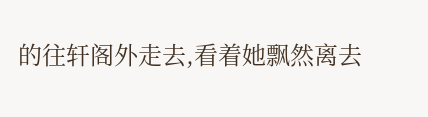的往轩阁外走去,看着她飘然离去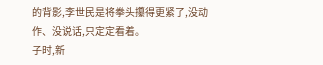的背影,李世民是将拳头攥得更紧了,没动作、没说话,只定定看着。
子时,新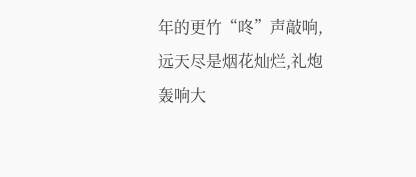年的更竹“咚”声敲响,远天尽是烟花灿烂,礼炮轰响大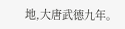地,大唐武德九年。